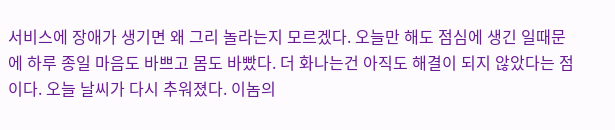서비스에 장애가 생기면 왜 그리 놀라는지 모르겠다. 오늘만 해도 점심에 생긴 일때문에 하루 종일 마음도 바쁘고 몸도 바빴다. 더 화나는건 아직도 해결이 되지 않았다는 점이다. 오늘 날씨가 다시 추워졌다. 이놈의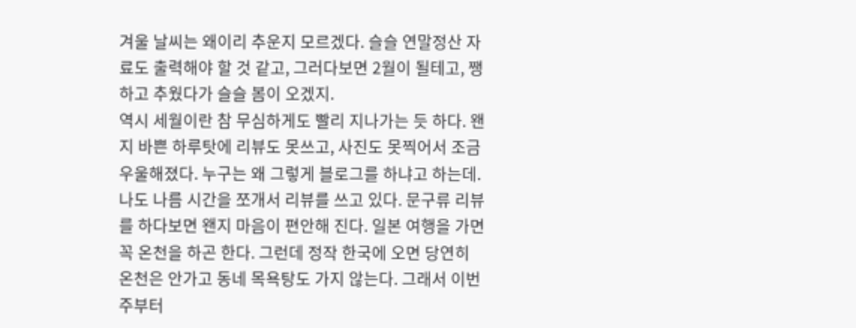겨울 날씨는 왜이리 추운지 모르겠다. 슬슬 연말정산 자료도 출력해야 할 것 같고, 그러다보면 2월이 될테고, 쨍하고 추웠다가 슬슬 봄이 오겠지.
역시 세월이란 참 무심하게도 빨리 지나가는 듯 하다. 왠지 바쁜 하루탓에 리뷰도 못쓰고, 사진도 못찍어서 조금 우울해졌다. 누구는 왜 그렇게 블로그를 하냐고 하는데. 나도 나름 시간을 쪼개서 리뷰를 쓰고 있다. 문구류 리뷰를 하다보면 왠지 마음이 편안해 진다. 일본 여행을 가면 꼭 온천을 하곤 한다. 그런데 정작 한국에 오면 당연히 온천은 안가고 동네 목욕탕도 가지 않는다. 그래서 이번주부터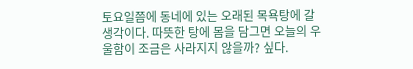토요일쯤에 동네에 있는 오래된 목욕탕에 갈 생각이다. 따뜻한 탕에 몸을 담그면 오늘의 우울함이 조금은 사라지지 않을까? 싶다.